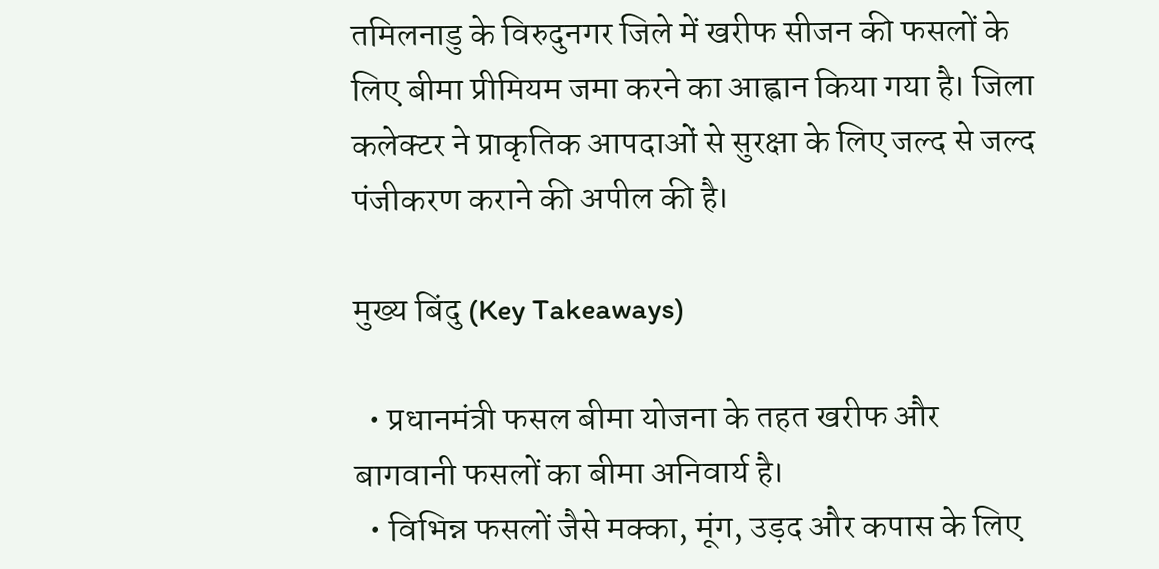तमिलनाडु के विरुदुनगर जिले में खरीफ सीजन की फसलों के लिए बीमा प्रीमियम जमा करने का आह्वान किया गया है। जिला कलेक्टर ने प्राकृतिक आपदाओं से सुरक्षा के लिए जल्द से जल्द पंजीकरण कराने की अपील की है।

मुख्य बिंदु (Key Takeaways)

  • प्रधानमंत्री फसल बीमा योजना के तहत खरीफ और बागवानी फसलों का बीमा अनिवार्य है।
  • विभिन्न फसलों जैसे मक्का, मूंग, उड़द और कपास के लिए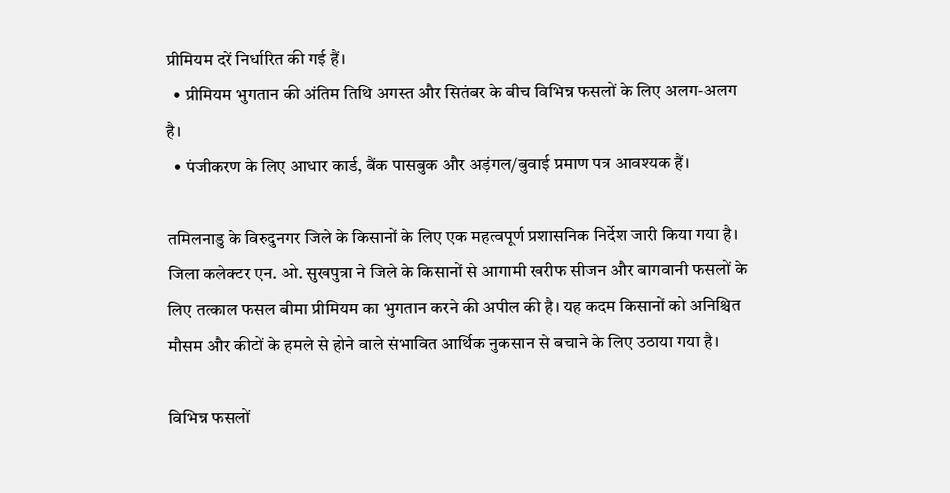प्रीमियम दरें निर्धारित की गई हैं।
  • प्रीमियम भुगतान की अंतिम तिथि अगस्त और सितंबर के बीच विभिन्न फसलों के लिए अलग-अलग है।
  • पंजीकरण के लिए आधार कार्ड, बैंक पासबुक और अड़ंगल/बुवाई प्रमाण पत्र आवश्यक हैं।

तमिलनाडु के विरुदुनगर जिले के किसानों के लिए एक महत्वपूर्ण प्रशासनिक निर्देश जारी किया गया है। जिला कलेक्टर एन. ओ. सुखपुत्रा ने जिले के किसानों से आगामी खरीफ सीजन और बागवानी फसलों के लिए तत्काल फसल बीमा प्रीमियम का भुगतान करने की अपील की है। यह कदम किसानों को अनिश्चित मौसम और कीटों के हमले से होने वाले संभावित आर्थिक नुकसान से बचाने के लिए उठाया गया है।

विभिन्न फसलों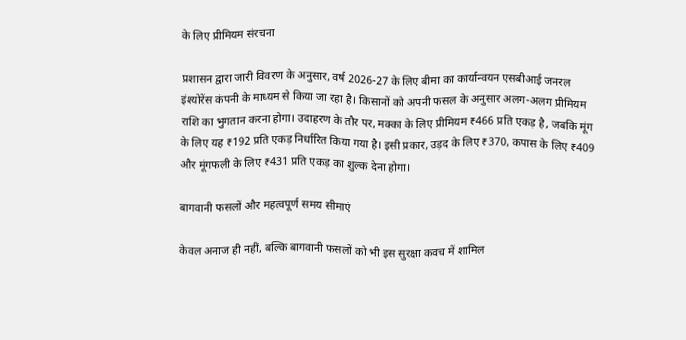के लिए प्रीमियम संरचना

प्रशासन द्वारा जारी विवरण के अनुसार, वर्ष 2026-27 के लिए बीमा का कार्यान्वयन एसबीआई जनरल इंश्योरेंस कंपनी के माध्यम से किया जा रहा है। किसानों को अपनी फसल के अनुसार अलग-अलग प्रीमियम राशि का भुगतान करना होगा। उदाहरण के तौर पर, मक्का के लिए प्रीमियम ₹466 प्रति एकड़ है, जबकि मूंग के लिए यह ₹192 प्रति एकड़ निर्धारित किया गया है। इसी प्रकार, उड़द के लिए ₹370, कपास के लिए ₹409 और मूंगफली के लिए ₹431 प्रति एकड़ का शुल्क देना होगा।

बागवानी फसलों और महत्वपूर्ण समय सीमाएं

केवल अनाज ही नहीं, बल्कि बागवानी फसलों को भी इस सुरक्षा कवच में शामिल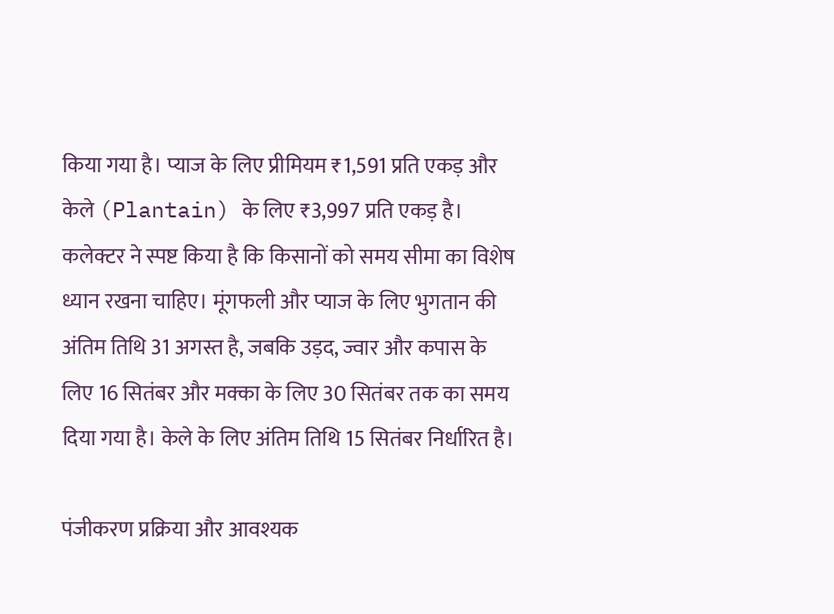किया गया है। प्याज के लिए प्रीमियम ₹1,591 प्रति एकड़ और केले (Plantain) के लिए ₹3,997 प्रति एकड़ है। कलेक्टर ने स्पष्ट किया है कि किसानों को समय सीमा का विशेष ध्यान रखना चाहिए। मूंगफली और प्याज के लिए भुगतान की अंतिम तिथि 31 अगस्त है, जबकि उड़द, ज्वार और कपास के लिए 16 सितंबर और मक्का के लिए 30 सितंबर तक का समय दिया गया है। केले के लिए अंतिम तिथि 15 सितंबर निर्धारित है।

पंजीकरण प्रक्रिया और आवश्यक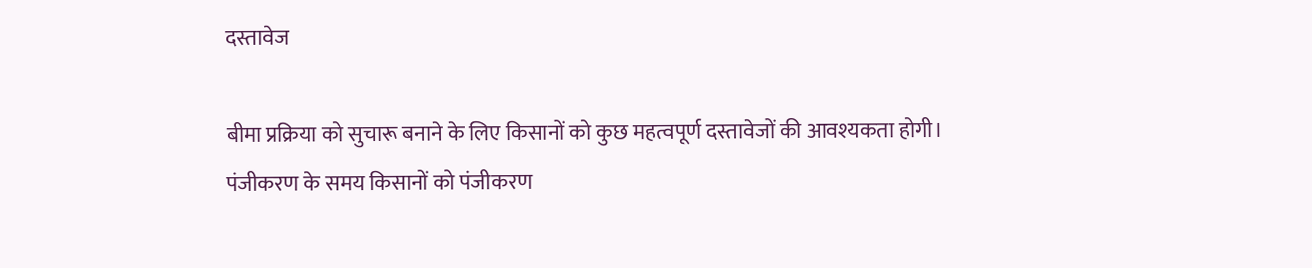दस्तावेज

बीमा प्रक्रिया को सुचारू बनाने के लिए किसानों को कुछ महत्वपूर्ण दस्तावेजों की आवश्यकता होगी। पंजीकरण के समय किसानों को पंजीकरण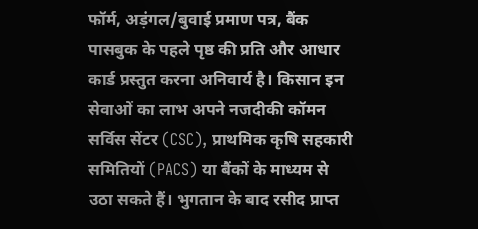फॉर्म, अड़ंगल/बुवाई प्रमाण पत्र, बैंक पासबुक के पहले पृष्ठ की प्रति और आधार कार्ड प्रस्तुत करना अनिवार्य है। किसान इन सेवाओं का लाभ अपने नजदीकी कॉमन सर्विस सेंटर (CSC), प्राथमिक कृषि सहकारी समितियों (PACS) या बैंकों के माध्यम से उठा सकते हैं। भुगतान के बाद रसीद प्राप्त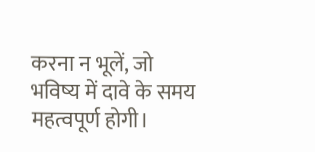करना न भूलें, जो भविष्य में दावे के समय महत्वपूर्ण होगी।